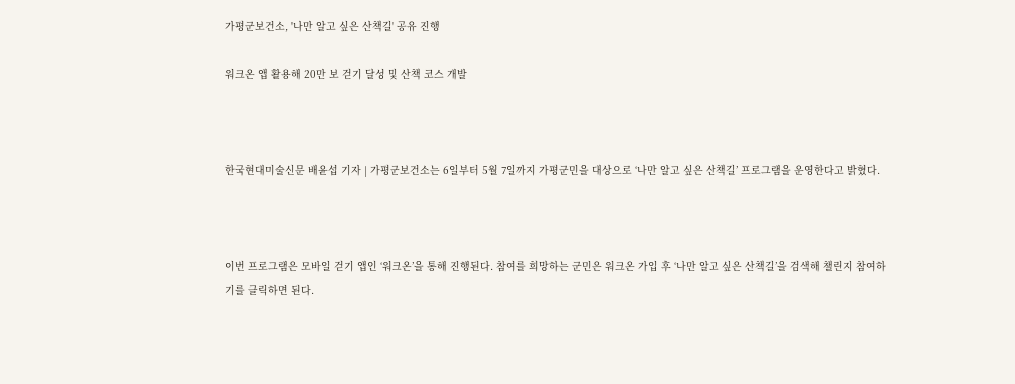가평군보건소, '나만 알고 싶은 산책길' 공유 진행

워크온 앱 활용해 20만 보 걷기 달성 및 산책 코스 개발



한국현대미술신문 배윤섭 기자 | 가평군보건소는 6일부터 5월 7일까지 가평군민을 대상으로 ‘나만 알고 싶은 산책길’ 프로그램을 운영한다고 밝혔다.



이번 프로그램은 모바일 걷기 앱인 ‘워크온’을 통해 진행된다. 참여를 희망하는 군민은 워크온 가입 후 ‘나만 알고 싶은 산책길’을 검색해 챌린지 참여하기를 클릭하면 된다.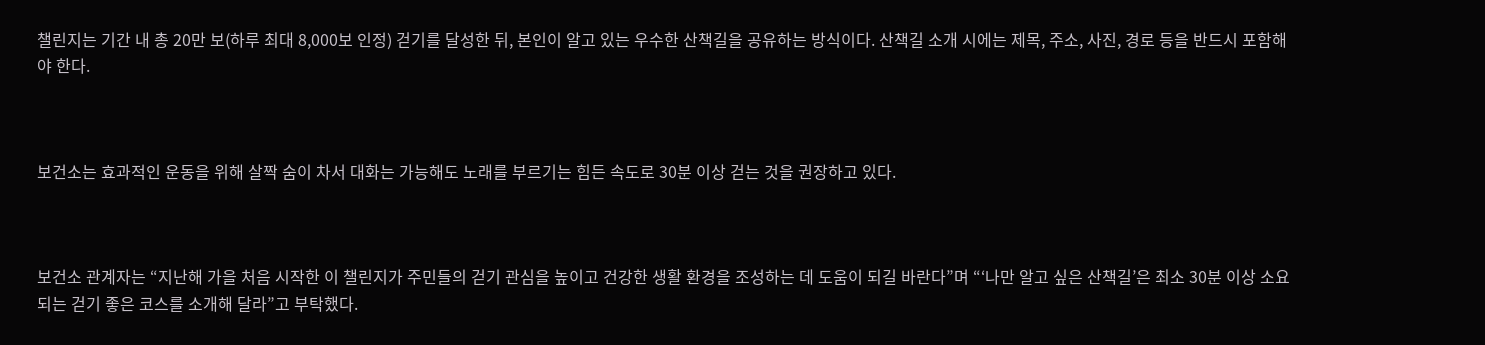챌린지는 기간 내 총 20만 보(하루 최대 8,000보 인정) 걷기를 달성한 뒤, 본인이 알고 있는 우수한 산책길을 공유하는 방식이다. 산책길 소개 시에는 제목, 주소, 사진, 경로 등을 반드시 포함해야 한다.



보건소는 효과적인 운동을 위해 살짝 숨이 차서 대화는 가능해도 노래를 부르기는 힘든 속도로 30분 이상 걷는 것을 권장하고 있다.



보건소 관계자는 “지난해 가을 처음 시작한 이 챌린지가 주민들의 걷기 관심을 높이고 건강한 생활 환경을 조성하는 데 도움이 되길 바란다”며 “‘나만 알고 싶은 산책길’은 최소 30분 이상 소요되는 걷기 좋은 코스를 소개해 달라”고 부탁했다.